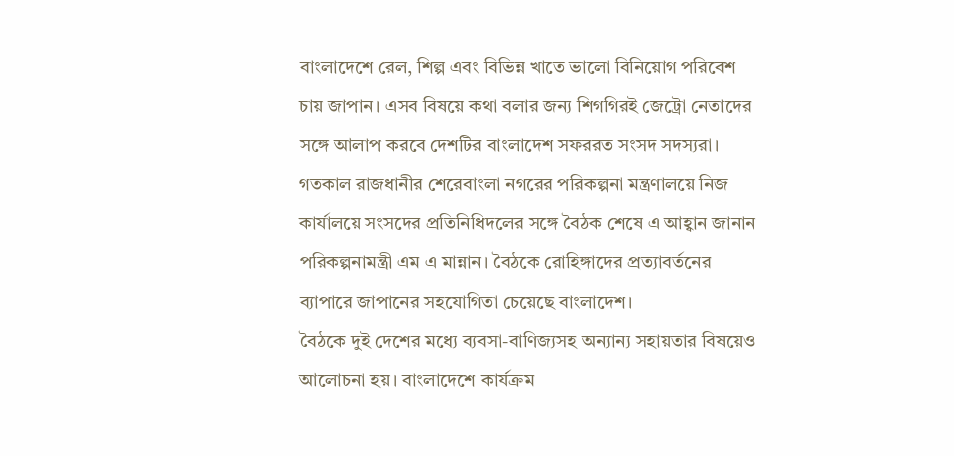বাংলাদেশে রেল, শিল্প এবং বিভিন্ন খাতে ভালো বিনিয়োগ পরিবেশ চায় জাপান। এসব বিষয়ে কথা বলার জন্য শিগগিরই জেট্রো নেতাদের সঙ্গে আলাপ করবে দেশটির বাংলাদেশ সফররত সংসদ সদস্যরা। গতকাল রাজধানীর শেরেবাংলা নগরের পরিকল্পনা মন্ত্রণালয়ে নিজ কার্যালয়ে সংসদের প্রতিনিধিদলের সঙ্গে বৈঠক শেষে এ আহ্বান জানান পরিকল্পনামন্ত্রী এম এ মান্নান। বৈঠকে রোহিঙ্গাদের প্রত্যাবর্তনের ব্যাপারে জাপানের সহযোগিতা চেয়েছে বাংলাদেশ।
বৈঠকে দুই দেশের মধ্যে ব্যবসা-বাণিজ্যসহ অন্যান্য সহায়তার বিষয়েও আলোচনা হয়। বাংলাদেশে কার্যক্রম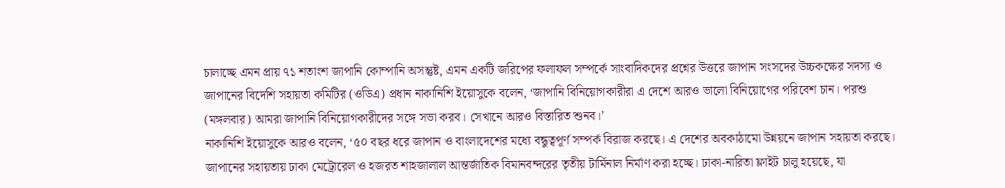চালাচ্ছে এমন প্রায় ৭১ শতাংশ জাপানি কোম্পানি অসন্তুষ্ট, এমন একটি জরিপের ফলাফল সম্পর্কে সাংবাদিকদের প্রশ্নের উত্তরে জাপান সংসদের উচ্চকক্ষের সদস্য ও জাপানের বিদেশি সহায়তা কমিটির (ওডিএ) প্রধান নাকানিশি ইয়োসুকে বলেন, ‘জাপানি বিনিয়োগকারীরা এ দেশে আরও ভালো বিনিয়োগের পরিবেশ চান। পরশু (মঙ্গলবার) আমরা জাপানি বিনিয়োগকারীদের সঙ্গে সভা করব। সেখানে আরও বিস্তারিত শুনব।’
নাকানিশি ইয়োসুকে আরও বলেন, ‘৫০ বছর ধরে জাপান ও বাংলাদেশের মধ্যে বন্ধুত্বপূর্ণ সম্পর্ক বিরাজ করছে। এ দেশের অবকাঠামো উন্নয়নে জাপান সহায়তা করছে। জাপানের সহায়তায় ঢাকা মেট্রোরেল ও হজরত শাহজালাল আন্তর্জাতিক বিমানবন্দরের তৃতীয় টার্মিনাল নির্মাণ করা হচ্ছে। ঢাকা-নারিতা ফ্লাইট চালু হয়েছে, যা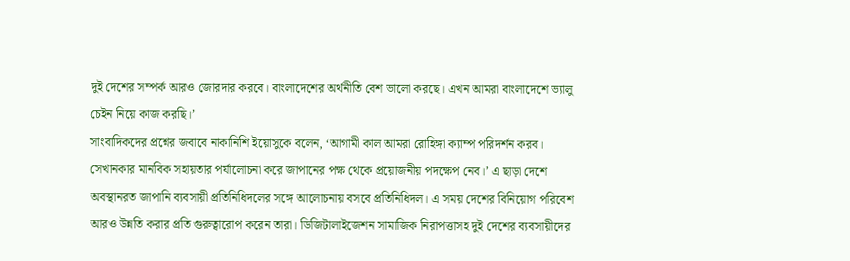দুই দেশের সম্পর্ক আরও জোরদার করবে। বাংলাদেশের অর্থনীতি বেশ ভালো করছে। এখন আমরা বাংলাদেশে ভ্যালু চেইন নিয়ে কাজ করছি।’
সাংবাদিকদের প্রশ্নের জবাবে নাকানিশি ইয়োসুকে বলেন, ‘আগামী কাল আমরা রোহিঙ্গা ক্যাম্প পরিদর্শন করব। সেখানকার মানবিক সহায়তার পর্যালোচনা করে জাপানের পক্ষ থেকে প্রয়োজনীয় পদক্ষেপ নেব।’ এ ছাড়া দেশে অবস্থানরত জাপানি ব্যবসায়ী প্রতিনিধিদলের সঙ্গে আলোচনায় বসবে প্রতিনিধিদল। এ সময় দেশের বিনিয়োগ পরিবেশ আরও উন্নতি করার প্রতি গুরুত্বারোপ করেন তারা। ডিজিটালাইজেশন সামাজিক নিরাপত্তাসহ দুই দেশের ব্যবসায়ীদের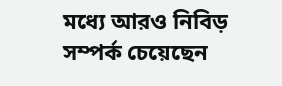মধ্যে আরও নিবিড় সম্পর্ক চেয়েছেন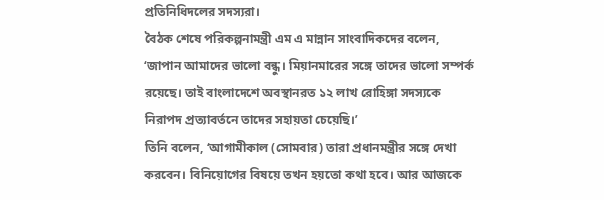প্রতিনিধিদলের সদস্যরা।
বৈঠক শেষে পরিকল্পনামন্ত্রী এম এ মান্নান সাংবাদিকদের বলেন, ‘জাপান আমাদের ভালো বন্ধু। মিয়ানমারের সঙ্গে তাদের ভালো সম্পর্ক রয়েছে। তাই বাংলাদেশে অবস্থানরত ১২ লাখ রোহিঙ্গা সদস্যকে নিরাপদ প্রত্যাবর্তনে তাদের সহায়তা চেয়েছি।’
তিনি বলেন, ‘আগামীকাল (সোমবার) তারা প্রধানমন্ত্রীর সঙ্গে দেখা করবেন। বিনিয়োগের বিষয়ে তখন হয়তো কথা হবে। আর আজকে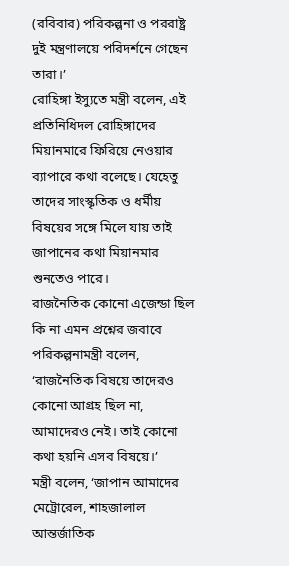(রবিবার) পরিকল্পনা ও পররাষ্ট্র দুই মন্ত্রণালয়ে পরিদর্শনে গেছেন তারা।’
রোহিঙ্গা ইস্যুতে মন্ত্রী বলেন, এই প্রতিনিধিদল রোহিঙ্গাদের মিয়ানমারে ফিরিয়ে নেওয়ার ব্যাপারে কথা বলেছে। যেহেতু তাদের সাংস্কৃতিক ও ধর্মীয় বিষয়ের সঙ্গে মিলে যায় তাই জাপানের কথা মিয়ানমার শুনতেও পারে।
রাজনৈতিক কোনো এজেন্ডা ছিল কি না এমন প্রশ্নের জবাবে পরিকল্পনামন্ত্রী বলেন, ‘রাজনৈতিক বিষয়ে তাদেরও কোনো আগ্রহ ছিল না, আমাদেরও নেই। তাই কোনো কথা হয়নি এসব বিষয়ে।’
মন্ত্রী বলেন, ‘জাপান আমাদের মেট্রোরেল, শাহজালাল আন্তর্জাতিক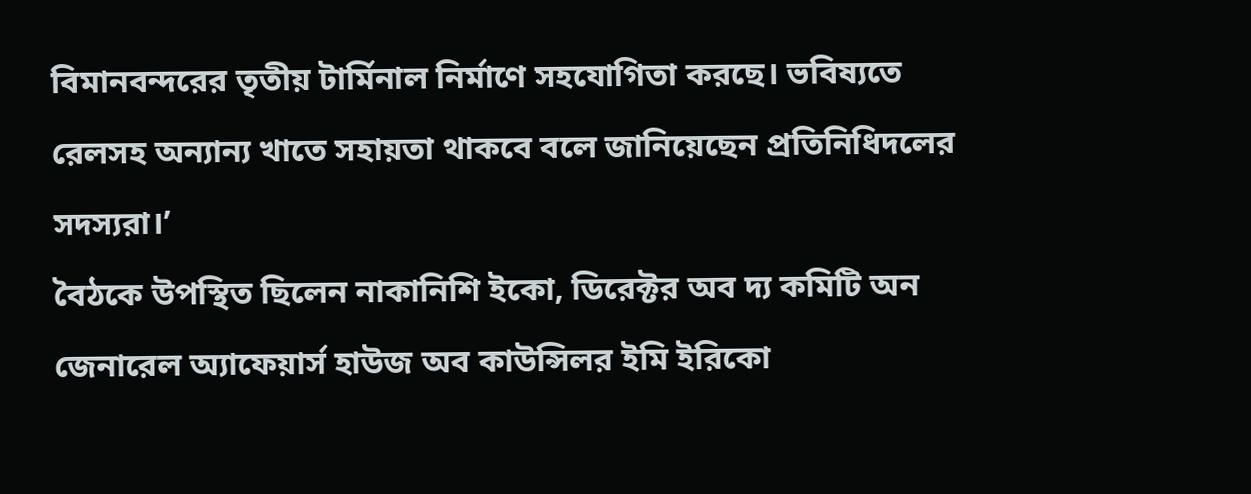বিমানবন্দরের তৃতীয় টার্মিনাল নির্মাণে সহযোগিতা করছে। ভবিষ্যতে রেলসহ অন্যান্য খাতে সহায়তা থাকবে বলে জানিয়েছেন প্রতিনিধিদলের সদস্যরা।’
বৈঠকে উপস্থিত ছিলেন নাকানিশি ইকো, ডিরেক্টর অব দ্য কমিটি অন জেনারেল অ্যাফেয়ার্স হাউজ অব কাউন্সিলর ইমি ইরিকো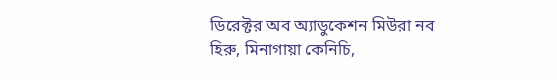ডিরেক্টর অব অ্যাডুকেশন মিউরা নব হিরু, মিনাগায়া কেনিচি,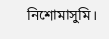নিশোমাসুমি।